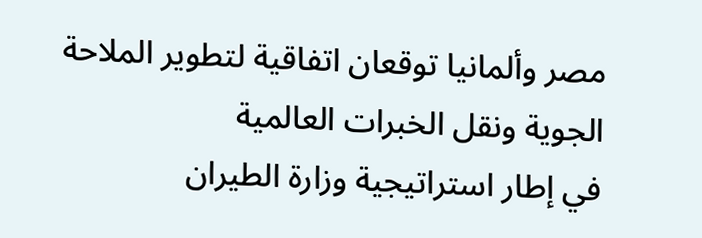مصر وألمانيا توقعان اتفاقية لتطوير الملاحة الجوية ونقل الخبرات العالمية
في إطار استراتيجية وزارة الطيران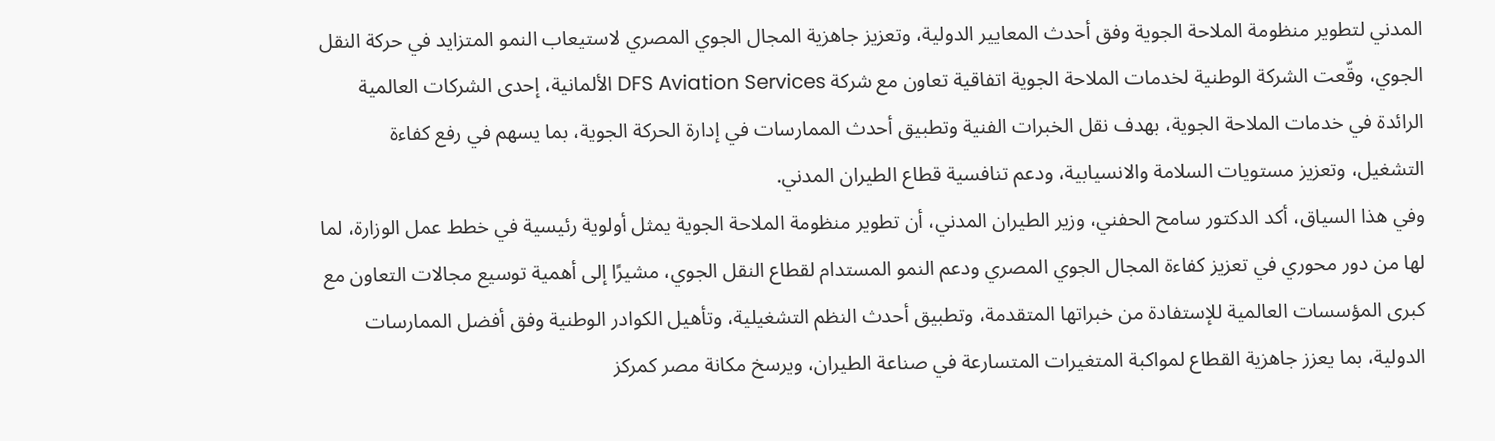المدني لتطوير منظومة الملاحة الجوية وفق أحدث المعايير الدولية، وتعزيز جاهزية المجال الجوي المصري لاستيعاب النمو المتزايد في حركة النقل الجوي، وقّعت الشركة الوطنية لخدمات الملاحة الجوية اتفاقية تعاون مع شركة DFS Aviation Services الألمانية، إحدى الشركات العالمية الرائدة في خدمات الملاحة الجوية، بهدف نقل الخبرات الفنية وتطبيق أحدث الممارسات في إدارة الحركة الجوية، بما يسهم في رفع كفاءة التشغيل، وتعزيز مستويات السلامة والانسيابية، ودعم تنافسية قطاع الطيران المدني.
وفي هذا السياق، أكد الدكتور سامح الحفني، وزير الطيران المدني، أن تطوير منظومة الملاحة الجوية يمثل أولوية رئيسية في خطط عمل الوزارة، لما لها من دور محوري في تعزيز كفاءة المجال الجوي المصري ودعم النمو المستدام لقطاع النقل الجوي، مشيرًا إلى أهمية توسيع مجالات التعاون مع كبرى المؤسسات العالمية للإستفادة من خبراتها المتقدمة، وتطبيق أحدث النظم التشغيلية، وتأهيل الكوادر الوطنية وفق أفضل الممارسات الدولية، بما يعزز جاهزية القطاع لمواكبة المتغيرات المتسارعة في صناعة الطيران، ويرسخ مكانة مصر كمركز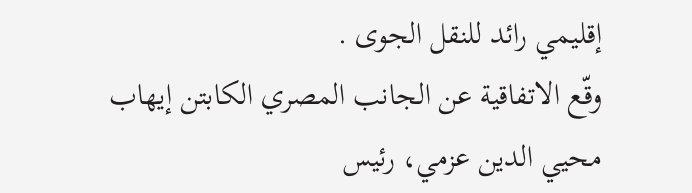إقليمي رائد للنقل الجوى .
وقّع الاتفاقية عن الجانب المصري الكابتن إيهاب محيي الدين عزمي، رئيس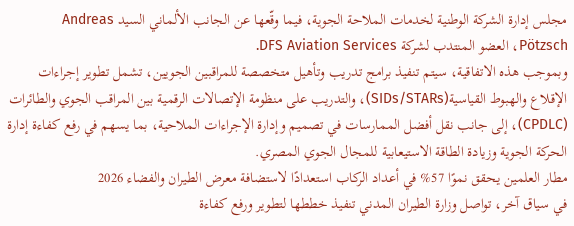مجلس إدارة الشركة الوطنية لخدمات الملاحة الجوية، فيما وقّعها عن الجانب الألماني السيد Andreas Pötzsch، العضو المنتدب لشركة DFS Aviation Services.
وبموجب هذه الاتفاقية، سيتم تنفيذ برامج تدريب وتأهيل متخصصة للمراقبين الجويين، تشمل تطوير إجراءات الإقلاع والهبوط القياسية(SIDs/STARs)، والتدريب على منظومة الإتصالات الرقمية بين المراقب الجوي والطائرات (CPDLC)، إلى جانب نقل أفضل الممارسات في تصميم وإدارة الإجراءات الملاحية، بما يسهم في رفع كفاءة إدارة الحركة الجوية وزيادة الطاقة الاستيعابية للمجال الجوي المصري.
مطار العلمين يحقق نموًا 57% في أعداد الركاب استعدادًا لاستضافة معرض الطيران والفضاء 2026
في سياق آخر، تواصل وزارة الطيران المدني تنفيذ خططها لتطوير ورفع كفاءة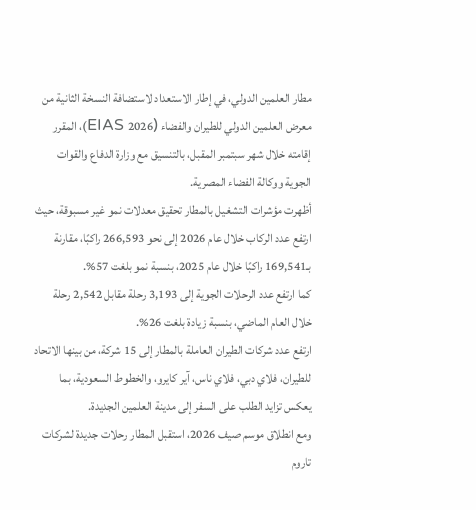مطار العلمين الدولي، في إطار الاستعداد لاستضافة النسخة الثانية من معرض العلمين الدولي للطيران والفضاء (EIAS 2026)، المقرر إقامته خلال شهر سبتمبر المقبل، بالتنسيق مع وزارة الدفاع والقوات الجوية ووكالة الفضاء المصرية.
أظهرت مؤشرات التشغيل بالمطار تحقيق معدلات نمو غير مسبوقة، حيث ارتفع عدد الركاب خلال عام 2026 إلى نحو 266,593 راكبًا، مقارنة بـ169,541 راكبًا خلال عام 2025، بنسبة نمو بلغت 57%.
كما ارتفع عدد الرحلات الجوية إلى 3,193 رحلة مقابل 2,542 رحلة خلال العام الماضي، بنسبة زيادة بلغت 26%.
ارتفع عدد شركات الطيران العاملة بالمطار إلى 15 شركة، من بينها الاتحاد للطيران، فلاي دبي، فلاي ناس، آير كايرو، والخطوط السعودية، بما يعكس تزايد الطلب على السفر إلى مدينة العلمين الجديدة.
ومع انطلاق موسم صيف 2026، استقبل المطار رحلات جديدة لشركات تاروم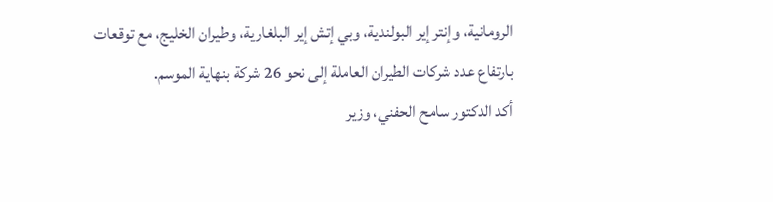الرومانية، وإنتر إير البولندية، وبي إتش إير البلغارية، وطيران الخليج، مع توقعات بارتفاع عدد شركات الطيران العاملة إلى نحو 26 شركة بنهاية الموسم.
أكد الدكتور سامح الحفني، وزير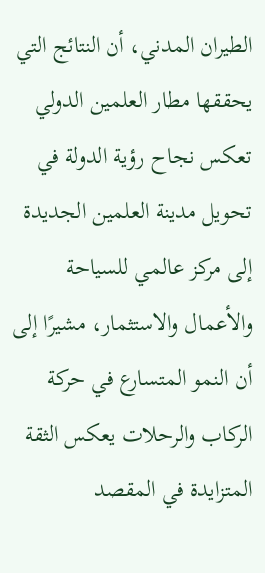الطيران المدني، أن النتائج التي يحققها مطار العلمين الدولي تعكس نجاح رؤية الدولة في تحويل مدينة العلمين الجديدة إلى مركز عالمي للسياحة والأعمال والاستثمار، مشيرًا إلى أن النمو المتسارع في حركة الركاب والرحلات يعكس الثقة المتزايدة في المقصد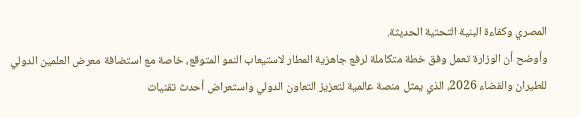المصري وكفاءة البنية التحتية الحديثة.
وأوضح أن الوزارة تعمل وفق خطة متكاملة لرفع جاهزية المطار لاستيعاب النمو المتوقع، خاصة مع استضافة معرض العلمين الدولي للطيران والفضاء 2026، الذي يمثل منصة عالمية لتعزيز التعاون الدولي واستعراض أحدث تقنيات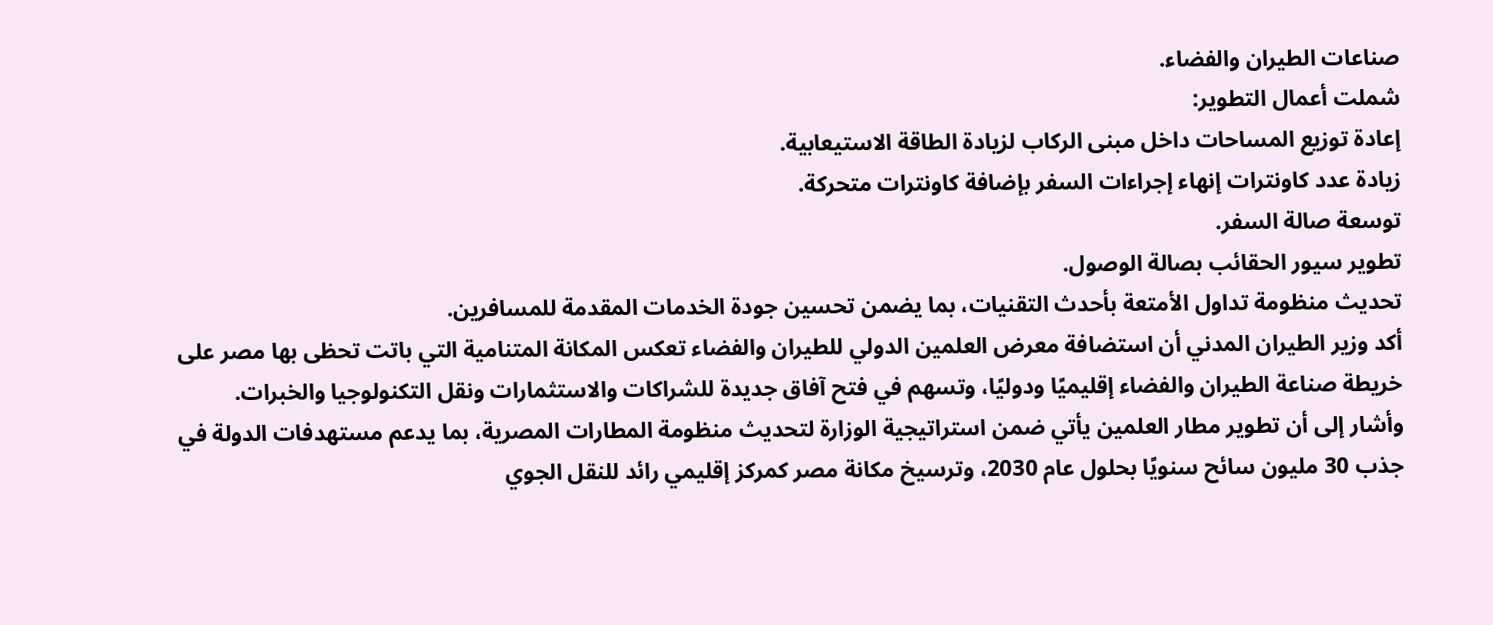صناعات الطيران والفضاء.
شملت أعمال التطوير:
إعادة توزيع المساحات داخل مبنى الركاب لزيادة الطاقة الاستيعابية.
زيادة عدد كاونترات إنهاء إجراءات السفر بإضافة كاونترات متحركة.
توسعة صالة السفر.
تطوير سيور الحقائب بصالة الوصول.
تحديث منظومة تداول الأمتعة بأحدث التقنيات، بما يضمن تحسين جودة الخدمات المقدمة للمسافرين.
أكد وزير الطيران المدني أن استضافة معرض العلمين الدولي للطيران والفضاء تعكس المكانة المتنامية التي باتت تحظى بها مصر على خريطة صناعة الطيران والفضاء إقليميًا ودوليًا، وتسهم في فتح آفاق جديدة للشراكات والاستثمارات ونقل التكنولوجيا والخبرات.
وأشار إلى أن تطوير مطار العلمين يأتي ضمن استراتيجية الوزارة لتحديث منظومة المطارات المصرية، بما يدعم مستهدفات الدولة في جذب 30 مليون سائح سنويًا بحلول عام 2030، وترسيخ مكانة مصر كمركز إقليمي رائد للنقل الجوي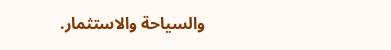والسياحة والاستثمار.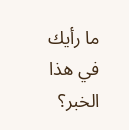ما رأيك في هذا الخبر؟